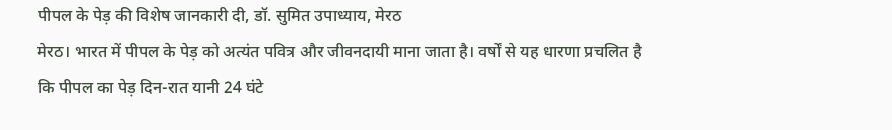पीपल के पेड़ की विशेष जानकारी दी, डॉ. सुमित उपाध्याय, मेरठ
मेरठ। भारत में पीपल के पेड़ को अत्यंत पवित्र और जीवनदायी माना जाता है। वर्षों से यह धारणा प्रचलित है कि पीपल का पेड़ दिन-रात यानी 24 घंटे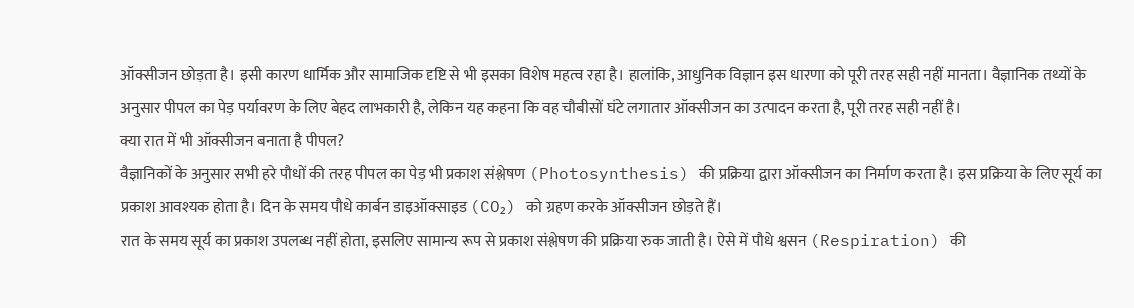ऑक्सीजन छोड़ता है। इसी कारण धार्मिक और सामाजिक दृष्टि से भी इसका विशेष महत्व रहा है। हालांकि, आधुनिक विज्ञान इस धारणा को पूरी तरह सही नहीं मानता। वैज्ञानिक तथ्यों के अनुसार पीपल का पेड़ पर्यावरण के लिए बेहद लाभकारी है, लेकिन यह कहना कि वह चौबीसों घंटे लगातार ऑक्सीजन का उत्पादन करता है, पूरी तरह सही नहीं है।
क्या रात में भी ऑक्सीजन बनाता है पीपल?
वैज्ञानिकों के अनुसार सभी हरे पौधों की तरह पीपल का पेड़ भी प्रकाश संश्लेषण (Photosynthesis) की प्रक्रिया द्वारा ऑक्सीजन का निर्माण करता है। इस प्रक्रिया के लिए सूर्य का प्रकाश आवश्यक होता है। दिन के समय पौधे कार्बन डाइऑक्साइड (CO₂) को ग्रहण करके ऑक्सीजन छोड़ते हैं।
रात के समय सूर्य का प्रकाश उपलब्ध नहीं होता, इसलिए सामान्य रूप से प्रकाश संश्लेषण की प्रक्रिया रुक जाती है। ऐसे में पौधे श्वसन (Respiration) की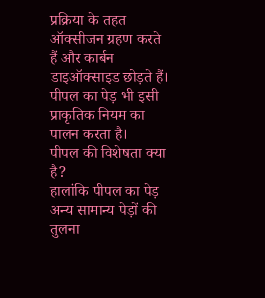प्रक्रिया के तहत ऑक्सीजन ग्रहण करते हैं और कार्बन डाइऑक्साइड छोड़ते हैं। पीपल का पेड़ भी इसी प्राकृतिक नियम का पालन करता है।
पीपल की विशेषता क्या है?
हालांकि पीपल का पेड़ अन्य सामान्य पेड़ों की तुलना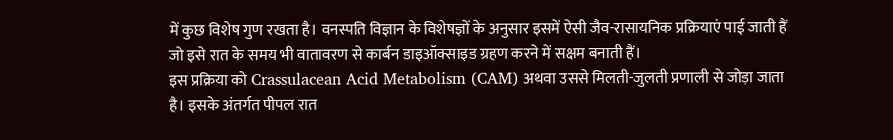में कुछ विशेष गुण रखता है। वनस्पति विज्ञान के विशेषज्ञों के अनुसार इसमें ऐसी जैव-रासायनिक प्रक्रियाएं पाई जाती हैं जो इसे रात के समय भी वातावरण से कार्बन डाइऑक्साइड ग्रहण करने में सक्षम बनाती हैं।
इस प्रक्रिया को Crassulacean Acid Metabolism (CAM) अथवा उससे मिलती-जुलती प्रणाली से जोड़ा जाता है। इसके अंतर्गत पीपल रात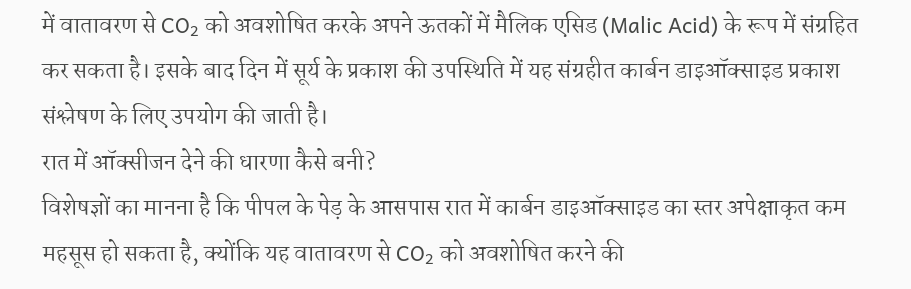में वातावरण से CO₂ को अवशोषित करके अपने ऊतकों में मैलिक एसिड (Malic Acid) के रूप में संग्रहित कर सकता है। इसके बाद दिन में सूर्य के प्रकाश की उपस्थिति में यह संग्रहीत कार्बन डाइऑक्साइड प्रकाश संश्लेषण के लिए उपयोग की जाती है।
रात में ऑक्सीजन देने की धारणा कैसे बनी?
विशेषज्ञों का मानना है कि पीपल के पेड़ के आसपास रात में कार्बन डाइऑक्साइड का स्तर अपेक्षाकृत कम महसूस हो सकता है, क्योंकि यह वातावरण से CO₂ को अवशोषित करने की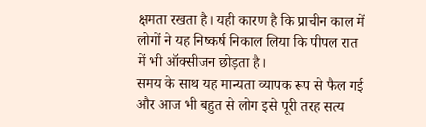क्षमता रखता है। यही कारण है कि प्राचीन काल में लोगों ने यह निष्कर्ष निकाल लिया कि पीपल रात में भी ऑक्सीजन छोड़ता है।
समय के साथ यह मान्यता व्यापक रूप से फैल गई और आज भी बहुत से लोग इसे पूरी तरह सत्य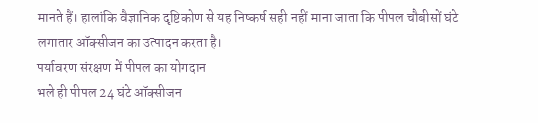मानते हैं। हालांकि वैज्ञानिक दृष्टिकोण से यह निष्कर्ष सही नहीं माना जाता कि पीपल चौबीसों घंटे लगातार ऑक्सीजन का उत्पादन करता है।
पर्यावरण संरक्षण में पीपल का योगदान
भले ही पीपल 24 घंटे ऑक्सीजन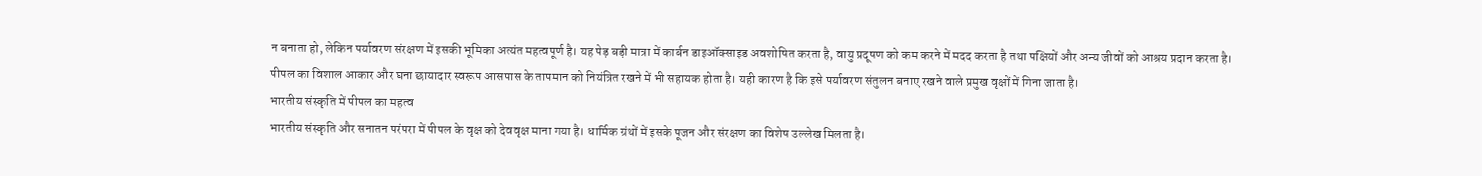न बनाता हो, लेकिन पर्यावरण संरक्षण में इसकी भूमिका अत्यंत महत्वपूर्ण है। यह पेड़ बड़ी मात्रा में कार्बन डाइऑक्साइड अवशोषित करता है, वायु प्रदूषण को कम करने में मदद करता है तथा पक्षियों और अन्य जीवों को आश्रय प्रदान करता है।
पीपल का विशाल आकार और घना छायादार स्वरूप आसपास के तापमान को नियंत्रित रखने में भी सहायक होता है। यही कारण है कि इसे पर्यावरण संतुलन बनाए रखने वाले प्रमुख वृक्षों में गिना जाता है।
भारतीय संस्कृति में पीपल का महत्व
भारतीय संस्कृति और सनातन परंपरा में पीपल के वृक्ष को देववृक्ष माना गया है। धार्मिक ग्रंथों में इसके पूजन और संरक्षण का विशेष उल्लेख मिलता है।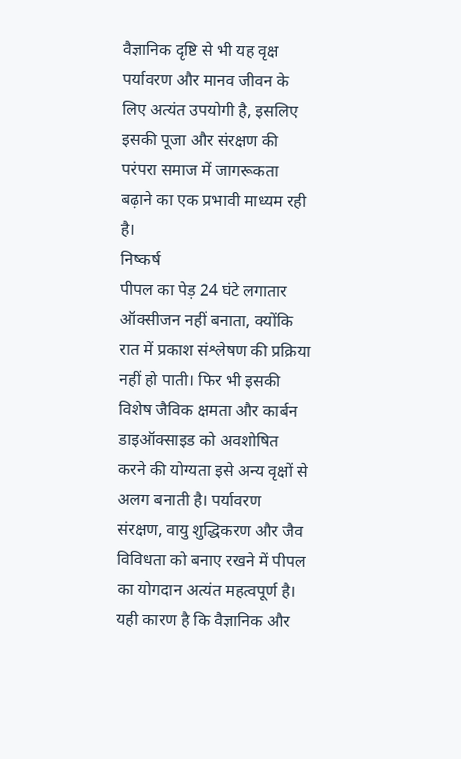वैज्ञानिक दृष्टि से भी यह वृक्ष पर्यावरण और मानव जीवन के लिए अत्यंत उपयोगी है, इसलिए इसकी पूजा और संरक्षण की परंपरा समाज में जागरूकता बढ़ाने का एक प्रभावी माध्यम रही है।
निष्कर्ष
पीपल का पेड़ 24 घंटे लगातार ऑक्सीजन नहीं बनाता, क्योंकि रात में प्रकाश संश्लेषण की प्रक्रिया नहीं हो पाती। फिर भी इसकी विशेष जैविक क्षमता और कार्बन डाइऑक्साइड को अवशोषित करने की योग्यता इसे अन्य वृक्षों से अलग बनाती है। पर्यावरण संरक्षण, वायु शुद्धिकरण और जैव विविधता को बनाए रखने में पीपल का योगदान अत्यंत महत्वपूर्ण है। यही कारण है कि वैज्ञानिक और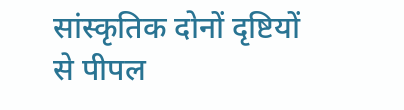सांस्कृतिक दोनों दृष्टियों से पीपल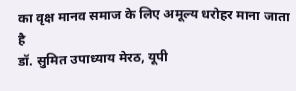का वृक्ष मानव समाज के लिए अमूल्य धरोहर माना जाता है
डॉ. सुमित उपाध्याय मेरठ, यूपी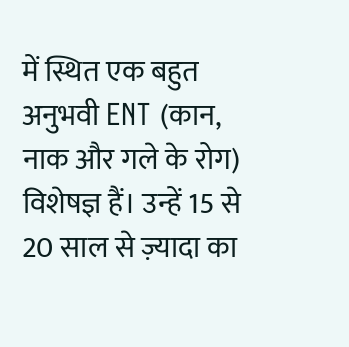में स्थित एक बहुत अनुभवी ENT (कान, नाक और गले के रोग) विशेषज्ञ हैं। उन्हें 15 से 20 साल से ज़्यादा का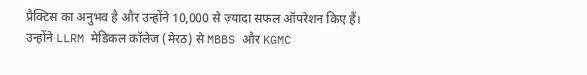प्रैक्टिस का अनुभव है और उन्होंने 10,000 से ज़्यादा सफल ऑपरेशन किए हैं। उन्होंने LLRM मेडिकल कॉलेज (मेरठ) से MBBS और KGMC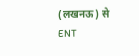(लखनऊ) से ENT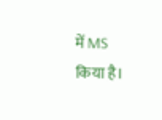में MS किया है।